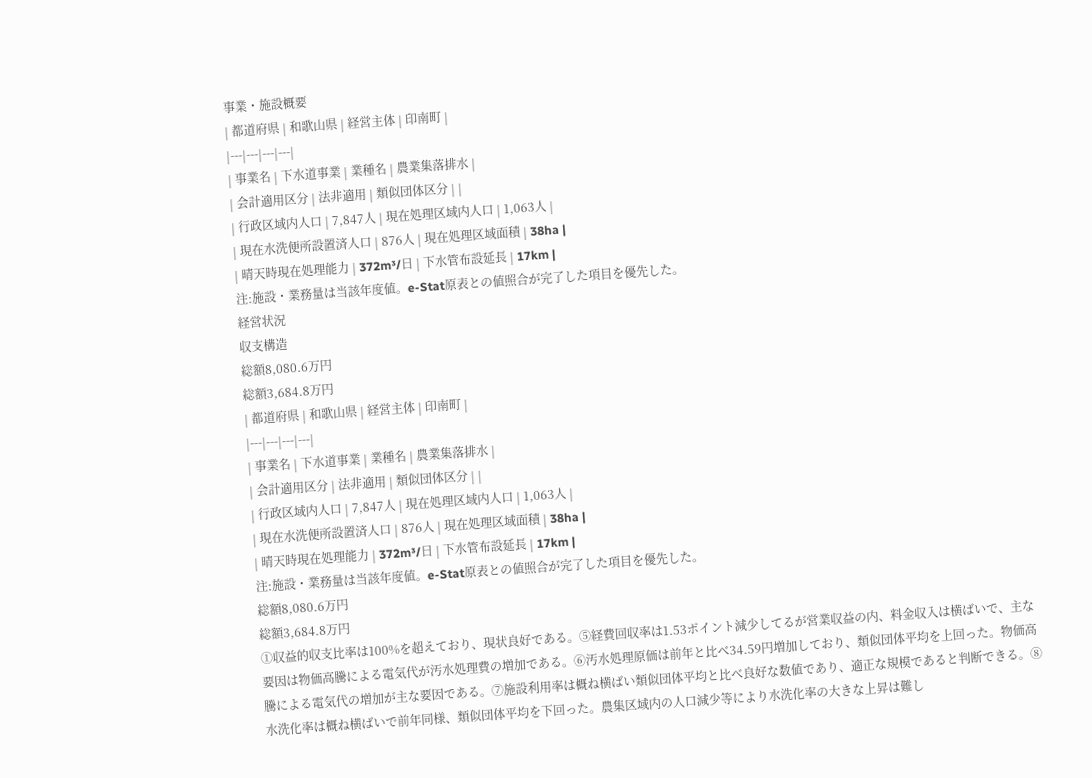事業・施設概要
| 都道府県 | 和歌山県 | 経営主体 | 印南町 |
|---|---|---|---|
| 事業名 | 下水道事業 | 業種名 | 農業集落排水 |
| 会計適用区分 | 法非適用 | 類似団体区分 | |
| 行政区域内人口 | 7,847人 | 現在処理区域内人口 | 1,063人 |
| 現在水洗便所設置済人口 | 876人 | 現在処理区域面積 | 38ha |
| 晴天時現在処理能力 | 372m³/日 | 下水管布設延長 | 17km |
注:施設・業務量は当該年度値。e-Stat原表との値照合が完了した項目を優先した。
経営状況
収支構造
総額8,080.6万円
総額3,684.8万円
| 都道府県 | 和歌山県 | 経営主体 | 印南町 |
|---|---|---|---|
| 事業名 | 下水道事業 | 業種名 | 農業集落排水 |
| 会計適用区分 | 法非適用 | 類似団体区分 | |
| 行政区域内人口 | 7,847人 | 現在処理区域内人口 | 1,063人 |
| 現在水洗便所設置済人口 | 876人 | 現在処理区域面積 | 38ha |
| 晴天時現在処理能力 | 372m³/日 | 下水管布設延長 | 17km |
注:施設・業務量は当該年度値。e-Stat原表との値照合が完了した項目を優先した。
総額8,080.6万円
総額3,684.8万円
①収益的収支比率は100%を超えており、現状良好である。⑤経費回収率は1.53ポイント減少してるが営業収益の内、料金収入は横ばいで、主な要因は物価高騰による電気代が汚水処理費の増加である。⑥汚水処理原価は前年と比べ34.59円増加しており、類似団体平均を上回った。物価高騰による電気代の増加が主な要因である。⑦施設利用率は概ね横ばい類似団体平均と比べ良好な数値であり、適正な規模であると判断できる。⑧水洗化率は概ね横ばいで前年同様、類似団体平均を下回った。農集区域内の人口減少等により水洗化率の大きな上昇は難し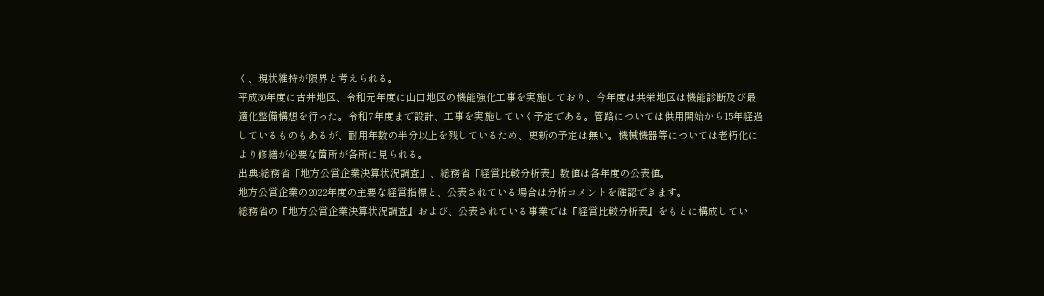く、現状維持が限界と考えられる。
平成30年度に古井地区、令和元年度に山口地区の機能強化工事を実施しており、今年度は共栄地区は機能診断及び最適化整備構想を行った。令和7年度まで設計、工事を実施していく予定である。管路については供用開始から15年経過しているものもあるが、耐用年数の半分以上を残しているため、更新の予定は無い。機械機器等については老朽化により修繕が必要な箇所が各所に見られる。
出典:総務省「地方公営企業決算状況調査」、総務省「経営比較分析表」数値は各年度の公表値。
地方公営企業の2022年度の主要な経営指標と、公表されている場合は分析コメントを確認できます。
総務省の『地方公営企業決算状況調査』および、公表されている事業では『経営比較分析表』をもとに構成してい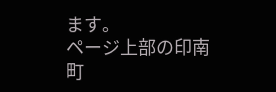ます。
ページ上部の印南町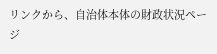リンクから、自治体本体の財政状況ページ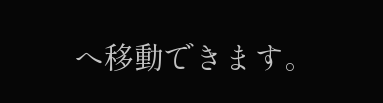へ移動できます。